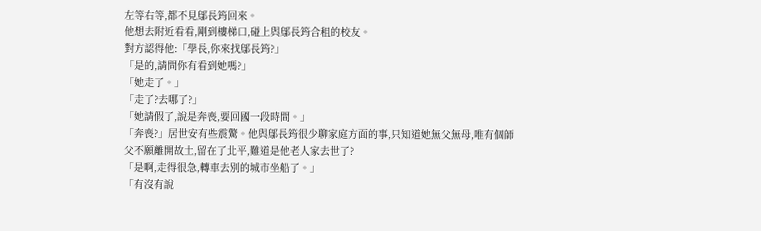左等右等,都不見鄔長筠回來。
他想去附近看看,剛到樓梯口,碰上與鄔長筠合租的校友。
對方認得他:「學長,你來找鄔長筠?」
「是的,請問你有看到她嗎?」
「她走了。」
「走了?去哪了?」
「她請假了,說是奔喪,要回國一段時間。」
「奔喪?」居世安有些震驚。他與鄔長筠很少聊家庭方面的事,只知道她無父無母,唯有個師父不願離開故土,留在了北平,難道是他老人家去世了?
「是啊,走得很急,轉車去別的城市坐船了。」
「有沒有說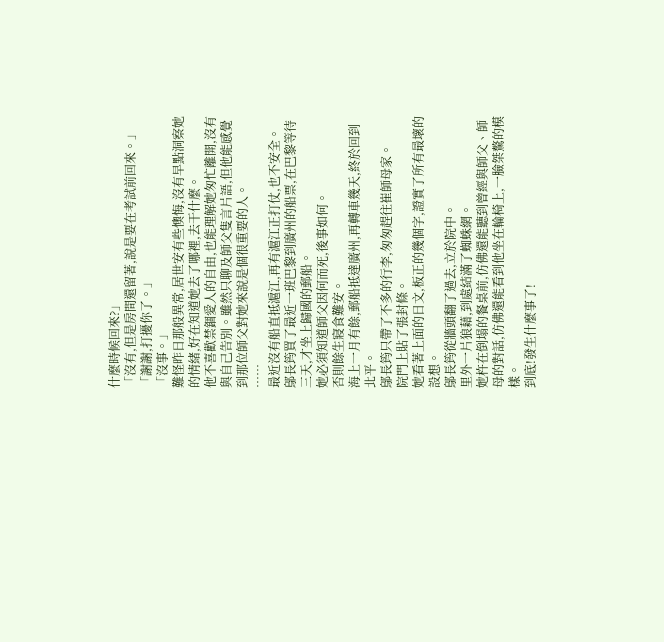什麼時候回來?」
「沒有,但是房間還留著,說是要在考試前回來。」
「謝謝,打擾你了。」
「沒事。」
難怪昨日那般異常,居世安有些懊悔,沒有早點洞察她的情緒,好在知道她去了哪裡,去干什麼。
他不喜歡禁錮愛人的自由,也能理解她匆忙離開,沒有與自己告別。雖然只聊及師父隻言片語,但他能感覺到那位師父對她來說是個很重要的人。
……
最近沒有船直抵滬江,再有滬江正打仗,也不安全。
鄔長筠買了最近一班巴黎到廣州的船票,在巴黎等待三天,才坐上歸國的郵船。
她必須知道師父因何而死,後事如何。
否則餘生寢食難安。
海上一月有餘,郵船抵達廣州,再轉車幾天,終於回到北平。
鄔長筠只帶了不多的行李,匆匆趕往崔師母家。
院門上貼了張封條。
她看著上面的日文,板正的幾個字,證實了所有最壞的設想。
鄔長筠從牆頭翻了過去,立於院中。
里外一片狼藉,到處結滿了蜘蛛網。
她杵在倒塌的餐桌前,仿佛還能聽到曾經與師父、師母的對話,仿佛還能看到他坐在輪椅上,一臉桀驁的模樣。
到底!發生什麼事了!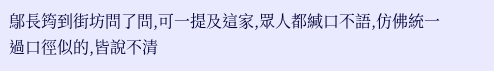鄔長筠到街坊問了問,可一提及這家,眾人都緘口不語,仿佛統一過口徑似的,皆說不清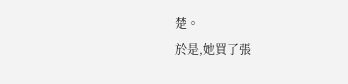楚。
於是,她買了張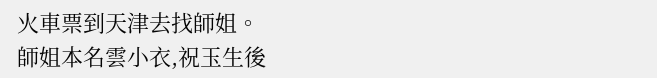火車票到天津去找師姐。
師姐本名雲小衣,祝玉生後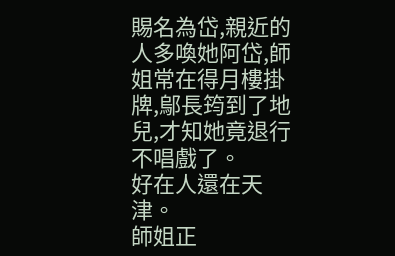賜名為岱,親近的人多喚她阿岱,師姐常在得月樓掛牌,鄔長筠到了地兒,才知她竟退行不唱戲了。
好在人還在天津。
師姐正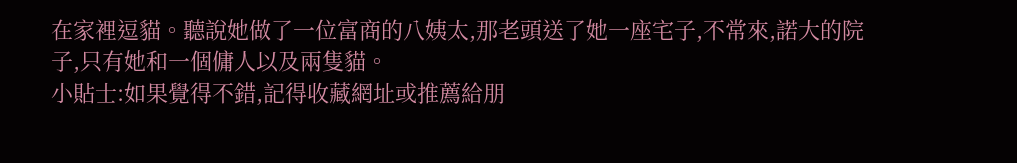在家裡逗貓。聽說她做了一位富商的八姨太,那老頭送了她一座宅子,不常來,諾大的院子,只有她和一個傭人以及兩隻貓。
小貼士:如果覺得不錯,記得收藏網址或推薦給朋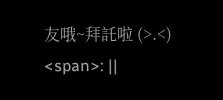友哦~拜託啦 (>.<)
<span>: ||